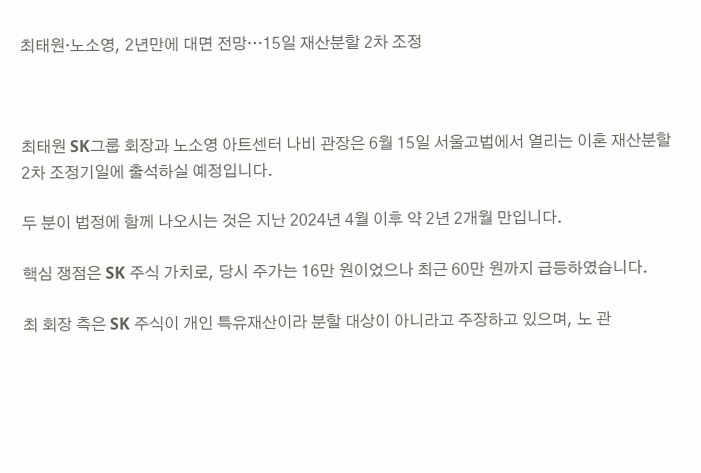최태원·노소영, 2년만에 대면 전망…15일 재산분할 2차 조정



최태원 SK그룹 회장과 노소영 아트센터 나비 관장은 6월 15일 서울고법에서 열리는 이혼 재산분할 2차 조정기일에 출석하실 예정입니다.

두 분이 법정에 함께 나오시는 것은 지난 2024년 4월 이후 약 2년 2개월 만입니다.

핵심 쟁점은 SK 주식 가치로, 당시 주가는 16만 원이었으나 최근 60만 원까지 급등하였습니다.

최 회장 측은 SK 주식이 개인 특유재산이라 분할 대상이 아니라고 주장하고 있으며, 노 관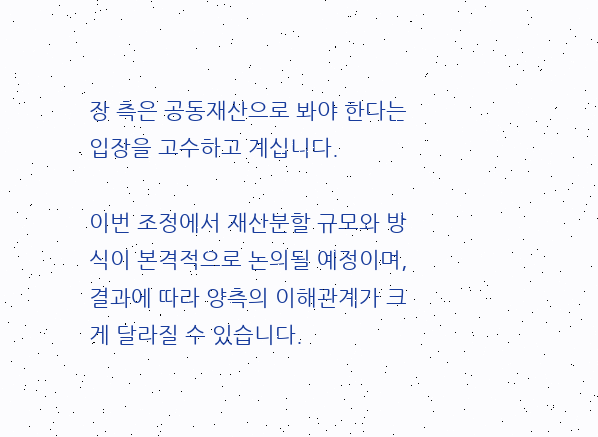장 측은 공동재산으로 봐야 한다는 입장을 고수하고 계십니다.

이번 조정에서 재산분할 규모와 방식이 본격적으로 논의될 예정이며, 결과에 따라 양측의 이해관계가 크게 달라질 수 있습니다.